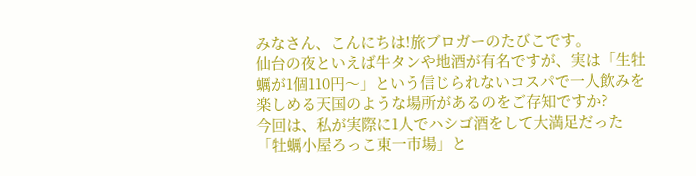みなさん、こんにちは!旅ブロガーのたびこです。
仙台の夜といえば牛タンや地酒が有名ですが、実は「生牡蠣が1個110円〜」という信じられないコスパで一人飲みを楽しめる天国のような場所があるのをご存知ですか?
今回は、私が実際に1人でハシゴ酒をして大満足だった「牡蠣小屋ろっこ東一市場」と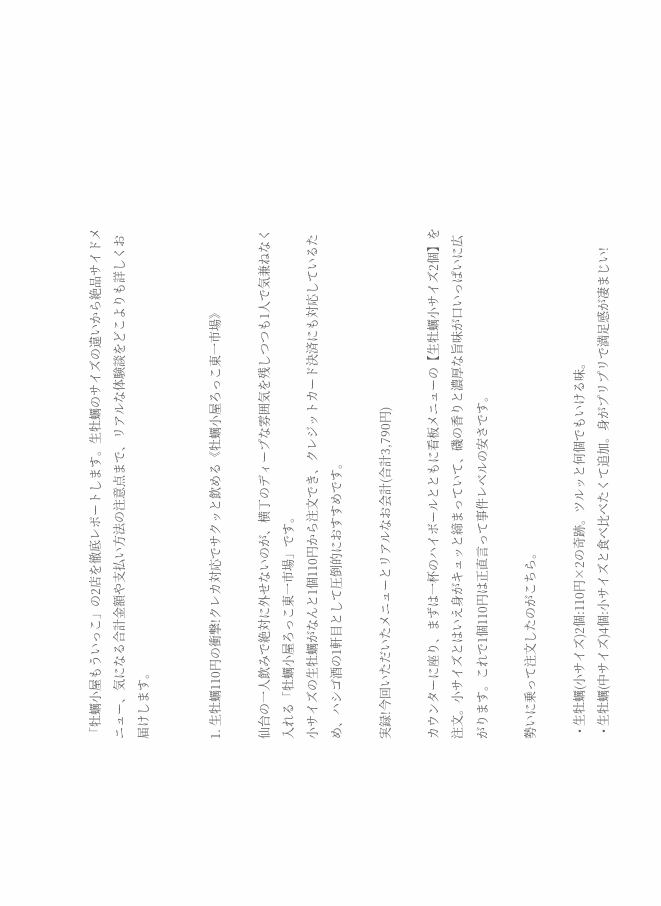「牡蠣小屋もういっこ」の2店を徹底レポートします。生牡蠣のサイズの違いから絶品サイドメニュー、気になる合計金額や支払い方法の注意点まで、リアルな体験談をどこよりも詳しくお届けします。


1. 生牡蠣110円の衝撃!クレカ対応でサクッと飲める《牡蠣小屋ろっこ東一市場》

仙台の一人飲みで絶対に外せないのが、横丁のディープな雰囲気を残しつつも1人で気兼ねなく入れる「牡蠣小屋ろっこ東一市場」です。
小サイズの生牡蠣がなんと1個110円から注文でき、クレジットカード決済にも対応しているため、ハシゴ酒の1軒目として圧倒的におすすめです。

実録!今回いただいたメニューとリアルなお会計(合計3,790円)

カウンターに座り、まずは一杯のハイボールとともに看板メニューの【生牡蠣小サイズ2個】を注文。小サイズとはいえ身がキュッと締まっていて、磯の香りと濃厚な旨味が口いっぱいに広がります。これで1個110円は正直言って事件レベルの安さです。

勢いに乗って注文したのがこちら。

  • 生牡蠣(小サイズ)2個:110円×2の奇跡。ツルッと何個でもいける味。
  • 生牡蠣(中サイズ)4個:小サイズと食べ比べたくて追加。身がプリプリで満足感が凄まじい!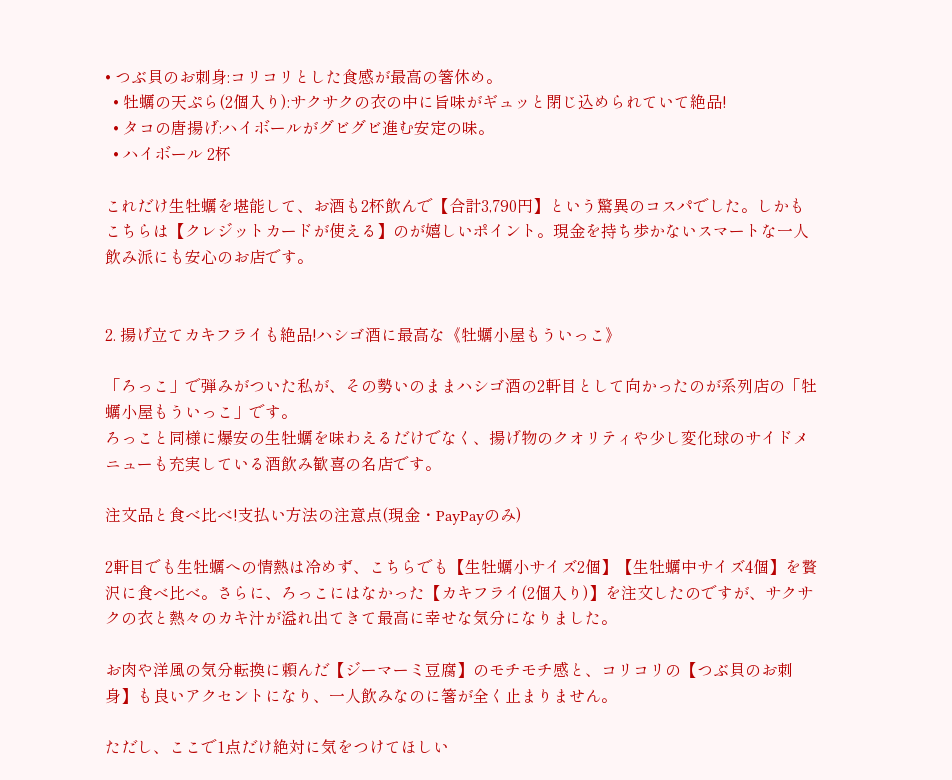• つぶ貝のお刺身:コリコリとした食感が最高の箸休め。
  • 牡蠣の天ぷら(2個入り):サクサクの衣の中に旨味がギュッと閉じ込められていて絶品!
  • タコの唐揚げ:ハイボールがグビグビ進む安定の味。
  • ハイボール 2杯

これだけ生牡蠣を堪能して、お酒も2杯飲んで【合計3,790円】という驚異のコスパでした。しかもこちらは【クレジットカードが使える】のが嬉しいポイント。現金を持ち歩かないスマートな一人飲み派にも安心のお店です。


2. 揚げ立てカキフライも絶品!ハシゴ酒に最高な《牡蠣小屋もういっこ》

「ろっこ」で弾みがついた私が、その勢いのままハシゴ酒の2軒目として向かったのが系列店の「牡蠣小屋もういっこ」です。
ろっこと同様に爆安の生牡蠣を味わえるだけでなく、揚げ物のクオリティや少し変化球のサイドメニューも充実している酒飲み歓喜の名店です。

注文品と食べ比べ!支払い方法の注意点(現金・PayPayのみ)

2軒目でも生牡蠣への情熱は冷めず、こちらでも【生牡蠣小サイズ2個】【生牡蠣中サイズ4個】を贅沢に食べ比べ。さらに、ろっこにはなかった【カキフライ(2個入り)】を注文したのですが、サクサクの衣と熱々のカキ汁が溢れ出てきて最高に幸せな気分になりました。

お肉や洋風の気分転換に頼んだ【ジーマーミ豆腐】のモチモチ感と、コリコリの【つぶ貝のお刺身】も良いアクセントになり、一人飲みなのに箸が全く止まりません。

ただし、ここで1点だけ絶対に気をつけてほしい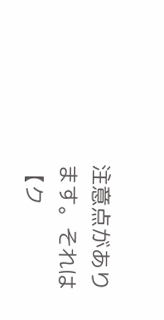注意点があります。それは【ク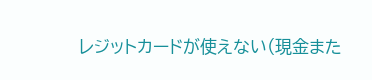レジットカードが使えない(現金また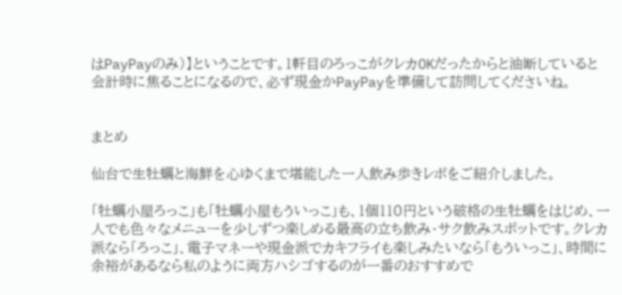はPayPayのみ)】ということです。1軒目のろっこがクレカOKだったからと油断していると会計時に焦ることになるので、必ず現金かPayPayを準備して訪問してくださいね。


まとめ

仙台で生牡蠣と海鮮を心ゆくまで堪能した一人飲み歩きレポをご紹介しました。

「牡蠣小屋ろっこ」も「牡蠣小屋もういっこ」も、1個110円という破格の生牡蠣をはじめ、一人でも色々なメニューを少しずつ楽しめる最高の立ち飲み・サク飲みスポットです。クレカ派なら「ろっこ」、電子マネーや現金派でカキフライも楽しみたいなら「もういっこ」、時間に余裕があるなら私のように両方ハシゴするのが一番のおすすめで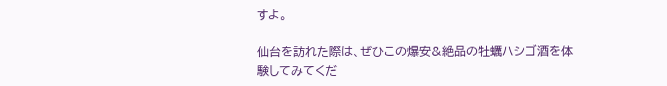すよ。

仙台を訪れた際は、ぜひこの爆安&絶品の牡蠣ハシゴ酒を体験してみてくだ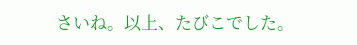さいね。以上、たびこでした。